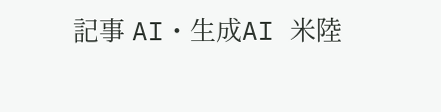記事 AI・生成AI 米陸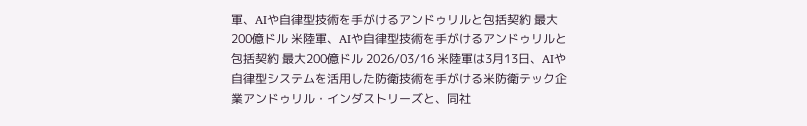軍、AIや自律型技術を手がけるアンドゥリルと包括契約 最大200億ドル 米陸軍、AIや自律型技術を手がけるアンドゥリルと包括契約 最大200億ドル 2026/03/16 米陸軍は3月13日、AIや自律型システムを活用した防衛技術を手がける米防衛テック企業アンドゥリル・インダストリーズと、同社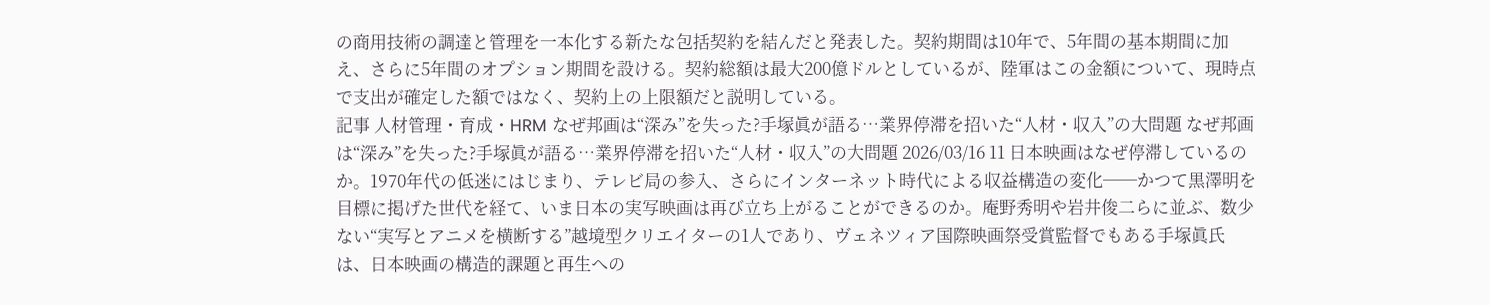の商用技術の調達と管理を一本化する新たな包括契約を結んだと発表した。契約期間は10年で、5年間の基本期間に加え、さらに5年間のオプション期間を設ける。契約総額は最大200億ドルとしているが、陸軍はこの金額について、現時点で支出が確定した額ではなく、契約上の上限額だと説明している。
記事 人材管理・育成・HRM なぜ邦画は“深み”を失った?手塚眞が語る…業界停滞を招いた“人材・収入”の大問題 なぜ邦画は“深み”を失った?手塚眞が語る…業界停滞を招いた“人材・収入”の大問題 2026/03/16 11 日本映画はなぜ停滞しているのか。1970年代の低迷にはじまり、テレビ局の参入、さらにインターネット時代による収益構造の変化──かつて黒澤明を目標に掲げた世代を経て、いま日本の実写映画は再び立ち上がることができるのか。庵野秀明や岩井俊二らに並ぶ、数少ない“実写とアニメを横断する”越境型クリエイターの1人であり、ヴェネツィア国際映画祭受賞監督でもある手塚眞氏は、日本映画の構造的課題と再生への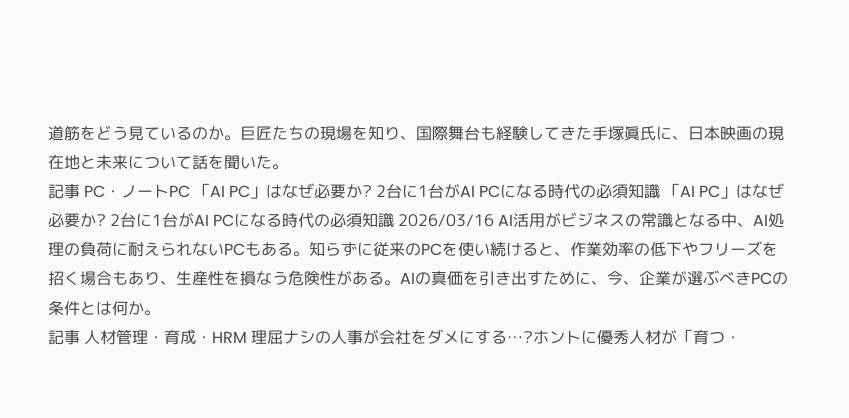道筋をどう見ているのか。巨匠たちの現場を知り、国際舞台も経験してきた手塚眞氏に、日本映画の現在地と未来について話を聞いた。
記事 PC・ノートPC 「AI PC」はなぜ必要か? 2台に1台がAI PCになる時代の必須知識 「AI PC」はなぜ必要か? 2台に1台がAI PCになる時代の必須知識 2026/03/16 AI活用がビジネスの常識となる中、AI処理の負荷に耐えられないPCもある。知らずに従来のPCを使い続けると、作業効率の低下やフリーズを招く場合もあり、生産性を損なう危険性がある。AIの真価を引き出すために、今、企業が選ぶべきPCの条件とは何か。
記事 人材管理・育成・HRM 理屈ナシの人事が会社をダメにする…?ホントに優秀人材が「育つ・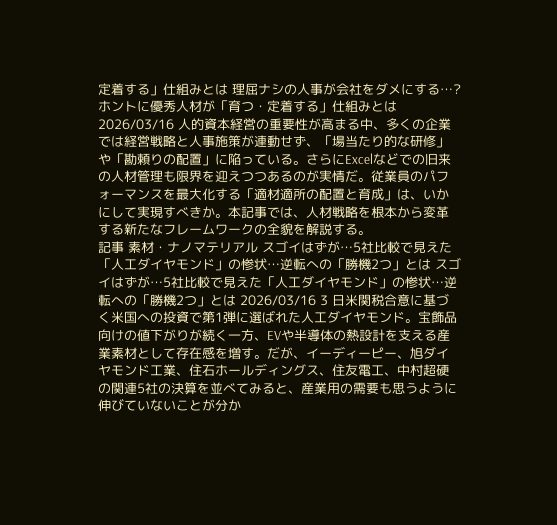定着する」仕組みとは 理屈ナシの人事が会社をダメにする…?ホントに優秀人材が「育つ・定着する」仕組みとは 2026/03/16 人的資本経営の重要性が高まる中、多くの企業では経営戦略と人事施策が連動せず、「場当たり的な研修」や「勘頼りの配置」に陥っている。さらにExcelなどでの旧来の人材管理も限界を迎えつつあるのが実情だ。従業員のパフォーマンスを最大化する「適材適所の配置と育成」は、いかにして実現すべきか。本記事では、人材戦略を根本から変革する新たなフレームワークの全貌を解説する。
記事 素材・ナノマテリアル スゴイはずが…5社比較で見えた「人工ダイヤモンド」の惨状…逆転への「勝機2つ」とは スゴイはずが…5社比較で見えた「人工ダイヤモンド」の惨状…逆転への「勝機2つ」とは 2026/03/16 3 日米関税合意に基づく米国への投資で第1弾に選ばれた人工ダイヤモンド。宝飾品向けの値下がりが続く一方、EVや半導体の熱設計を支える産業素材として存在感を増す。だが、イーディーピー、旭ダイヤモンド工業、住石ホールディングス、住友電工、中村超硬の関連5社の決算を並べてみると、産業用の需要も思うように伸びていないことが分か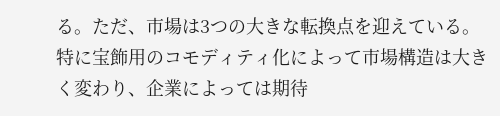る。ただ、市場は3つの大きな転換点を迎えている。特に宝飾用のコモディティ化によって市場構造は大きく変わり、企業によっては期待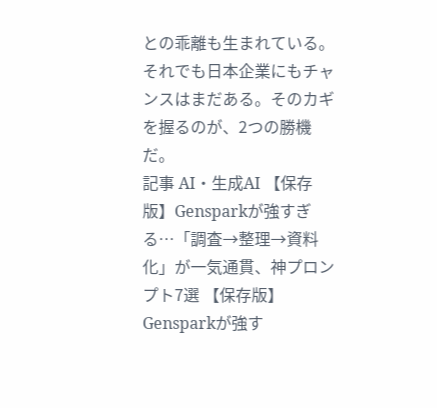との乖離も生まれている。それでも日本企業にもチャンスはまだある。そのカギを握るのが、2つの勝機だ。
記事 AI・生成AI 【保存版】Gensparkが強すぎる…「調査→整理→資料化」が一気通貫、神プロンプト7選 【保存版】Gensparkが強す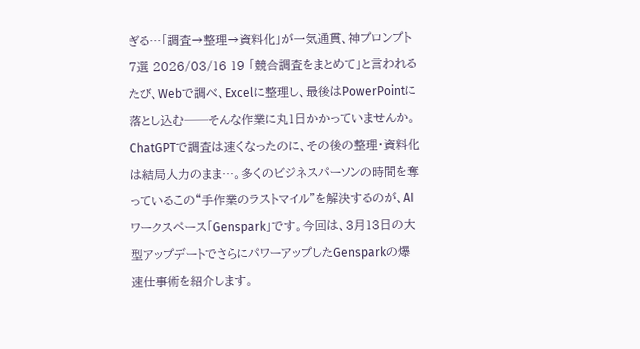ぎる…「調査→整理→資料化」が一気通貫、神プロンプト7選 2026/03/16 19 「競合調査をまとめて」と言われるたび、Webで調べ、Excelに整理し、最後はPowerPointに落とし込む──そんな作業に丸1日かかっていませんか。ChatGPTで調査は速くなったのに、その後の整理・資料化は結局人力のまま…。多くのビジネスパーソンの時間を奪っているこの“手作業のラストマイル”を解決するのが、AIワークスペース「Genspark」です。今回は、3月13日の大型アップデートでさらにパワーアップしたGensparkの爆速仕事術を紹介します。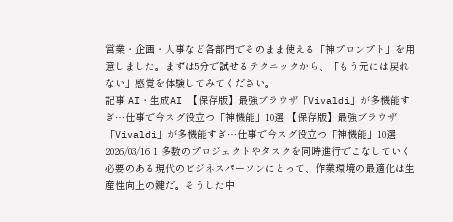営業・企画・人事など各部門でそのまま使える「神プロンプト」を用意しました。まずは5分で試せるテクニックから、「もう元には戻れない」感覚を体験してみてください。
記事 AI・生成AI 【保存版】最強ブラウザ「Vivaldi」が多機能すぎ…仕事で今スグ役立つ「神機能」10選 【保存版】最強ブラウザ「Vivaldi」が多機能すぎ…仕事で今スグ役立つ「神機能」10選 2026/03/16 1 多数のプロジェクトやタスクを同時進行でこなしていく必要のある現代のビジネスパーソンにとって、作業環境の最適化は生産性向上の鍵だ。そうした中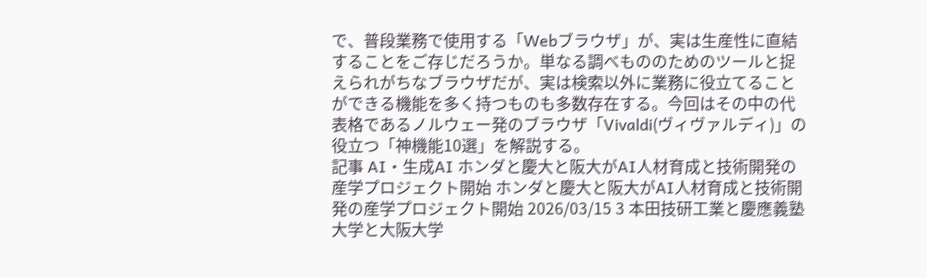で、普段業務で使用する「Webブラウザ」が、実は生産性に直結することをご存じだろうか。単なる調べもののためのツールと捉えられがちなブラウザだが、実は検索以外に業務に役立てることができる機能を多く持つものも多数存在する。今回はその中の代表格であるノルウェー発のブラウザ「Vivaldi(ヴィヴァルディ)」の役立つ「神機能10選」を解説する。
記事 AI・生成AI ホンダと慶大と阪大がAI人材育成と技術開発の産学プロジェクト開始 ホンダと慶大と阪大がAI人材育成と技術開発の産学プロジェクト開始 2026/03/15 3 本田技研工業と慶應義塾大学と大阪大学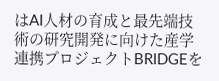はAI人材の育成と最先端技術の研究開発に向けた産学連携プロジェクトBRIDGEを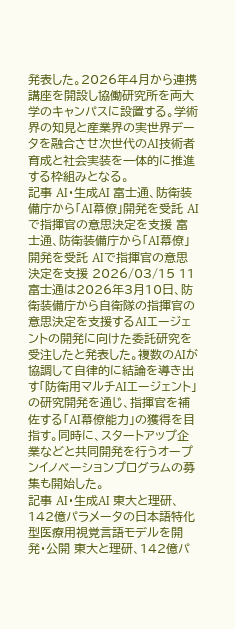発表した。2026年4月から連携講座を開設し協働研究所を両大学のキャンパスに設置する。学術界の知見と産業界の実世界データを融合させ次世代のAI技術者育成と社会実装を一体的に推進する枠組みとなる。
記事 AI・生成AI 富士通、防衛装備庁から「AI幕僚」開発を受託 AIで指揮官の意思決定を支援 富士通、防衛装備庁から「AI幕僚」開発を受託 AIで指揮官の意思決定を支援 2026/03/15 11 富士通は2026年3月10日、防衛装備庁から自衛隊の指揮官の意思決定を支援するAIエージェントの開発に向けた委託研究を受注したと発表した。複数のAIが協調して自律的に結論を導き出す「防衛用マルチAIエージェント」の研究開発を通じ、指揮官を補佐する「AI幕僚能力」の獲得を目指す。同時に、スタートアップ企業などと共同開発を行うオープンイノベーションプログラムの募集も開始した。
記事 AI・生成AI 東大と理研、142億パラメータの日本語特化型医療用視覚言語モデルを開発・公開 東大と理研、142億パ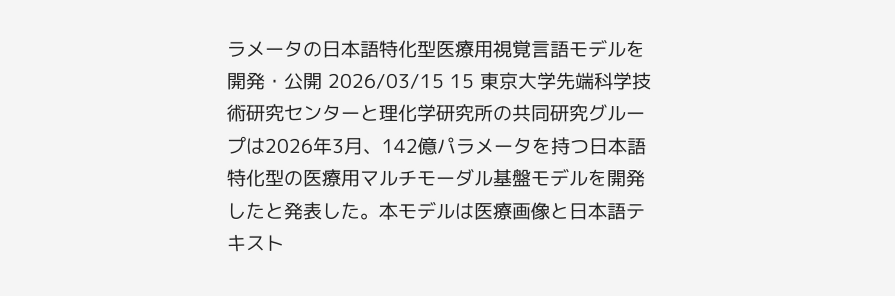ラメータの日本語特化型医療用視覚言語モデルを開発・公開 2026/03/15 15 東京大学先端科学技術研究センターと理化学研究所の共同研究グループは2026年3月、142億パラメータを持つ日本語特化型の医療用マルチモーダル基盤モデルを開発したと発表した。本モデルは医療画像と日本語テキスト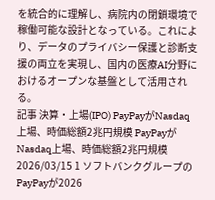を統合的に理解し、病院内の閉鎖環境で稼働可能な設計となっている。これにより、データのプライバシー保護と診断支援の両立を実現し、国内の医療AI分野におけるオープンな基盤として活用される。
記事 決算・上場(IPO) PayPayがNasdaq上場、時価総額2兆円規模 PayPayがNasdaq上場、時価総額2兆円規模 2026/03/15 1 ソフトバンクグループのPayPayが2026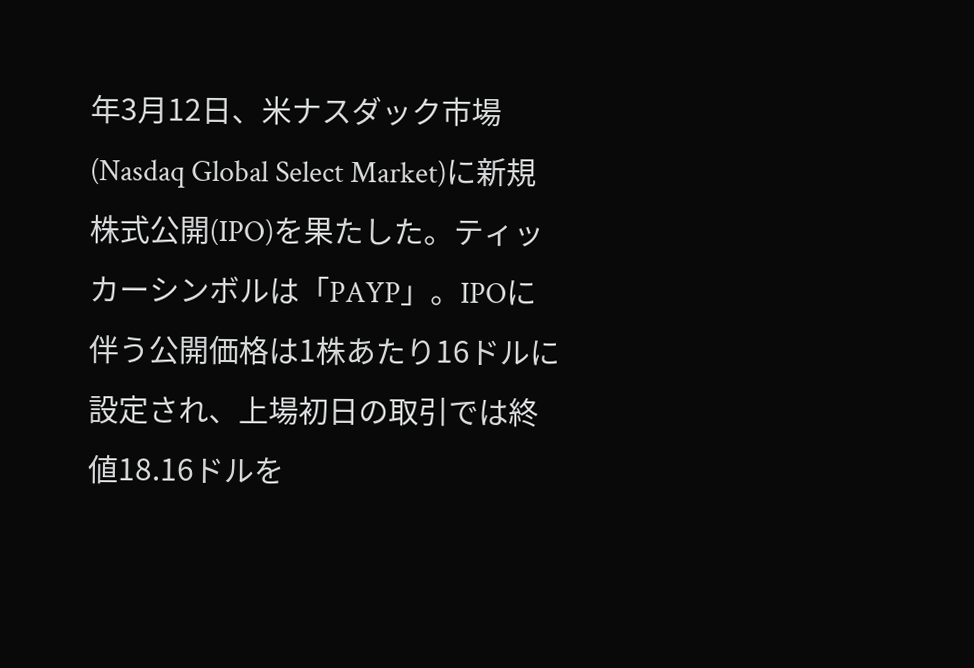年3月12日、米ナスダック市場(Nasdaq Global Select Market)に新規株式公開(IPO)を果たした。ティッカーシンボルは「PAYP」。IPOに伴う公開価格は1株あたり16ドルに設定され、上場初日の取引では終値18.16ドルを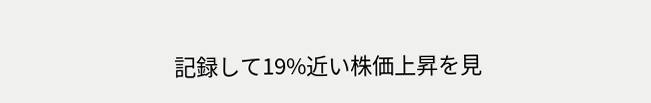記録して19%近い株価上昇を見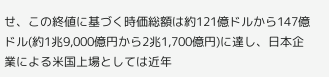せ、この終値に基づく時価総額は約121億ドルから147億ドル(約1兆9,000億円から2兆1,700億円)に達し、日本企業による米国上場としては近年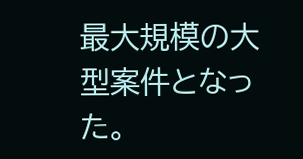最大規模の大型案件となった。